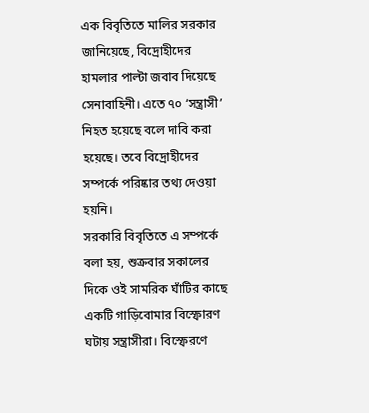এক বিবৃতিতে মালির সরকার জানিয়েছে, বিদ্রোহীদের হামলার পাল্টা জবাব দিয়েছে সেনাবাহিনী। এতে ৭০ ‘সন্ত্রাসী’ নিহত হয়েছে বলে দাবি করা হয়েছে। তবে বিদ্রোহীদের সম্পর্কে পরিষ্কার তথ্য দেওয়া হয়নি।
সরকারি বিবৃতিতে এ সম্পর্কে বলা হয়, শুক্রবার সকালের দিকে ওই সামরিক ঘাঁটির কাছে একটি গাড়িবোমার বিস্ফোরণ ঘটায় সন্ত্রাসীরা। বিস্ফেরণে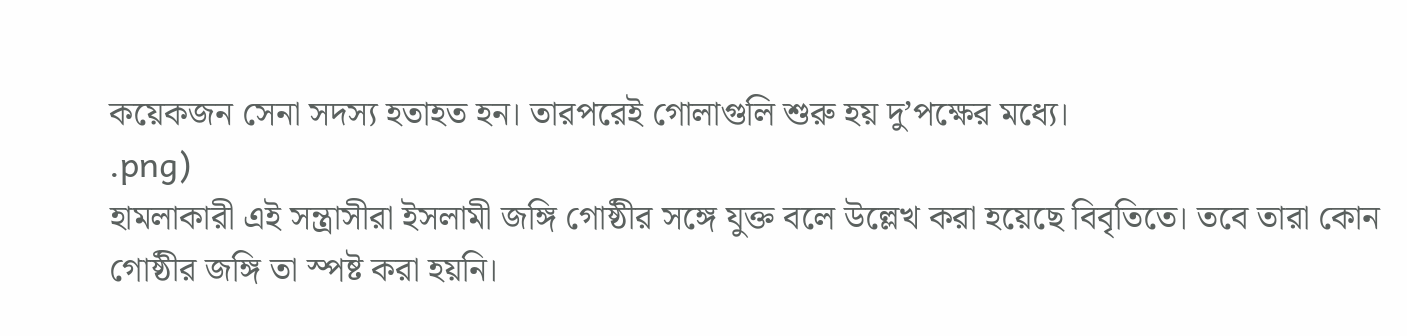কয়েকজন সেনা সদস্য হতাহত হন। তারপরেই গোলাগুলি শুরু হয় দু’পক্ষের মধ্যে।
.png)
হামলাকারী এই সন্ত্রাসীরা ইসলামী জঙ্গি গোষ্ঠীর সঙ্গে যুক্ত বলে উল্লেখ করা হয়েছে বিবৃতিতে। তবে তারা কোন গোষ্ঠীর জঙ্গি তা স্পষ্ট করা হয়নি।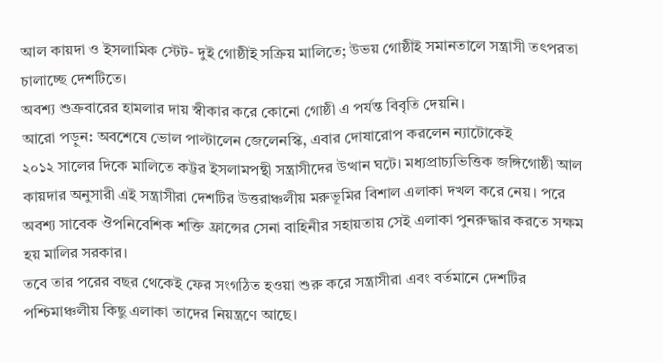আল কায়দা ও ইসলামিক স্টেট- দুই গোষ্ঠীই সক্রিয় মালিতে; উভয় গোষ্ঠীই সমানতালে সন্ত্রাসী তৎপরতা চালাচ্ছে দেশটিতে।
অবশ্য শুক্রবারের হামলার দায় স্বীকার করে কোনো গোষ্ঠী এ পর্যন্ত বিবৃতি দেয়নি।
আরো পড়ুন: অবশেষে ভোল পাল্টালেন জেলেনস্কি, এবার দোষারোপ করলেন ন্যাটোকেই
২০১২ সালের দিকে মালিতে কট্টর ইসলামপন্থী সন্ত্রাসীদের উত্থান ঘটে। মধ্যপ্রাচ্যভিত্তিক জঙ্গিগোষ্ঠী আল কায়দার অনুসারী এই সন্ত্রাসীরা দেশটির উত্তরাঞ্চলীয় মরুভূমির বিশাল এলাকা দখল করে নেয়। পরে অবশ্য সাবেক ঔপনিবেশিক শক্তি ফ্রান্সের সেনা বাহিনীর সহায়তায় সেই এলাকা পুনরুদ্ধার করতে সক্ষম হয় মালির সরকার।
তবে তার পরের বছর থেকেই ফের সংগঠিত হওয়া শুরু করে সন্ত্রাসীরা এবং বর্তমানে দেশটির পশ্চিমাঞ্চলীয় কিছু এলাকা তাদের নিয়ন্ত্রণে আছে।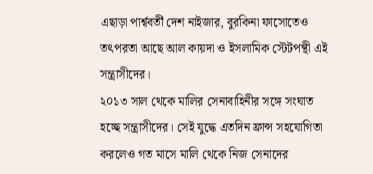এছাড়া পার্শ্ববর্তী দেশ নাইজার, বুরকিনা ফাসোতেও তৎপরতা আছে আল কায়দা ও ইসলামিক স্টেটপন্থী এই সন্ত্রাসীদের।
২০১৩ সাল থেকে মালির সেনাবাহিনীর সঙ্গে সংঘাত হচ্ছে সন্ত্রাসীদের। সেই যুদ্ধে এতদিন ফ্রান্স সহযোগিতা করলেও গত মাসে মালি থেকে নিজ সেনাদের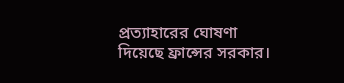প্রত্যাহারের ঘোষণা দিয়েছে ফ্রান্সের সরকার।